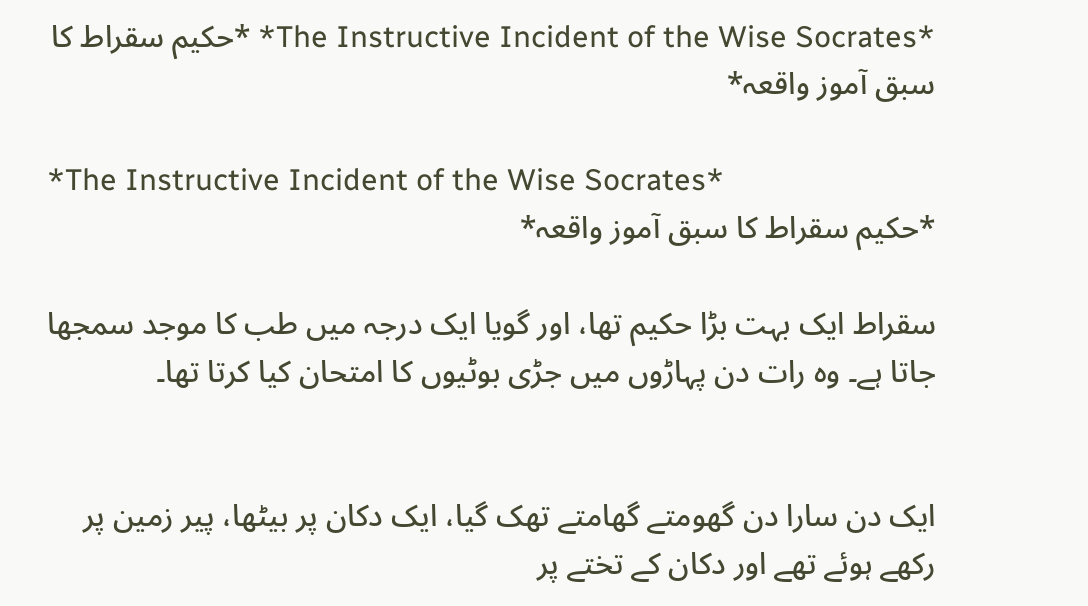*The Instructive Incident of the Wise Socrates* *حکیم سقراط کا سبق آموز واقعہ*

*The Instructive Incident of the Wise Socrates*
*حکیم سقراط کا سبق آموز واقعہ*

سقراط ایک بہت بڑا حکیم تھا، اور گویا ایک درجہ میں طب کا موجد سمجھا جاتا ہے۔ وہ رات دن پہاڑوں میں جڑی بوٹیوں کا امتحان کیا کرتا تھا۔


ایک دن سارا دن گھومتے گھامتے تھک گیا، ایک دکان پر بیٹھا، پیر زمین پر رکھے ہوئے تھے اور دکان کے تختے پر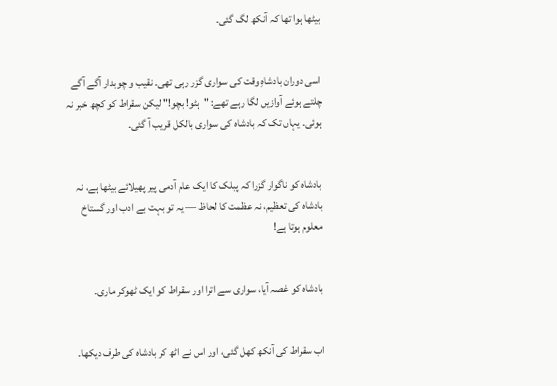بیٹھا ہوا تھا کہ آنکھ لگ گئی۔


اسی دوران بادشاہِ وقت کی سواری گزر رہی تھی۔ نقیب و چوبدار آگے آگے چلتے ہوئے آوازیں لگا رہے تھے: "ہٹو! بچو!" لیکن سقراط کو کچھ خبر نہ ہوئی۔ یہاں تک کہ بادشاہ کی سواری بالکل قریب آ گئی۔


بادشاہ کو ناگوار گزرا کہ پبلک کا ایک عام آدمی پیر پھیلائے بیٹھا ہے، نہ بادشاہ کی تعظیم، نہ عظمت کا لحاظ — یہ تو بہت بے ادب اور گستاخ معلوم ہوتا ہے!


بادشاہ کو غصہ آیا، سواری سے اترا اور سقراط کو ایک ٹھوکر ماری۔


اب سقراط کی آنکھ کھل گئی، اور اس نے اٹھ کر بادشاہ کی طرف دیکھا۔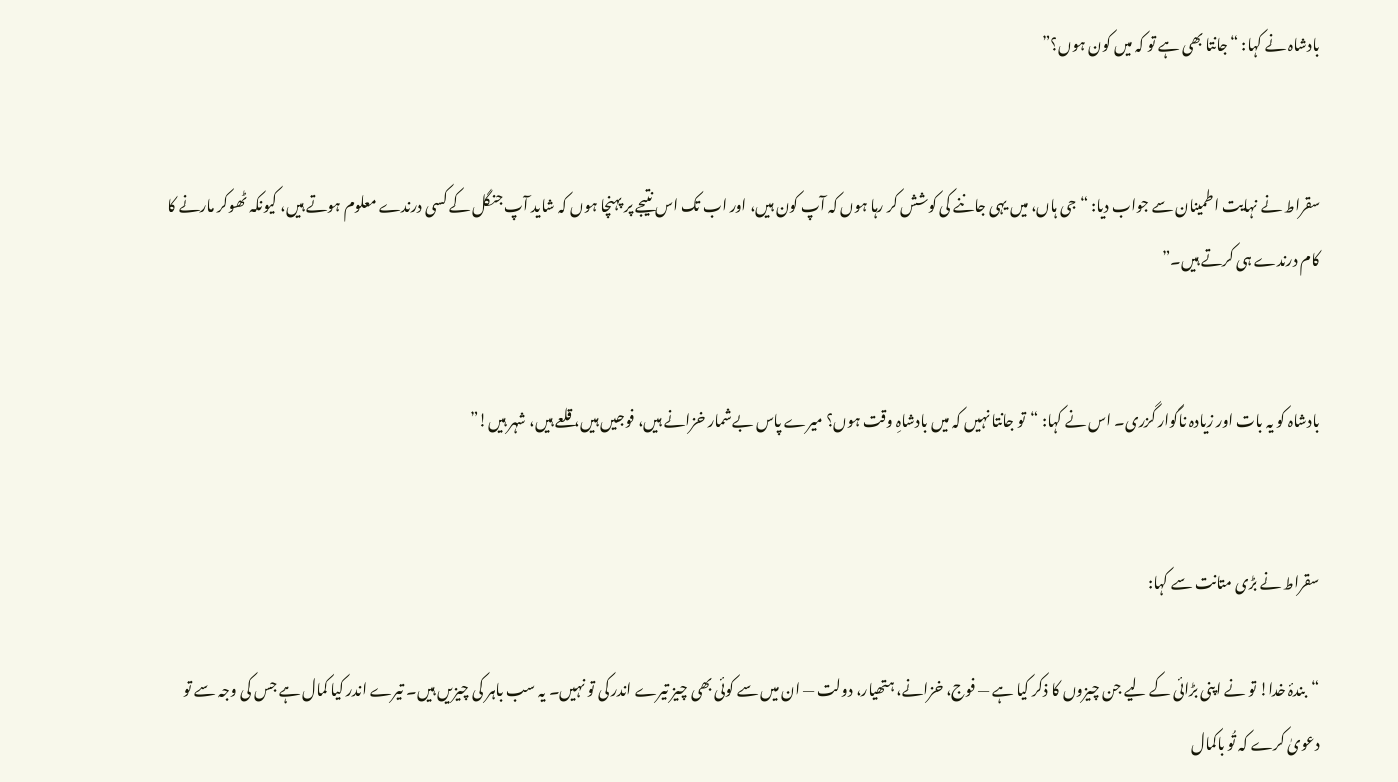بادشاہ نے کہا: “جانتا بھی ہے تو کہ میں کون ہوں؟”


سقراط نے نہایت اطمینان سے جواب دیا: “جی ہاں، میں یہی جاننے کی کوشش کر رہا ہوں کہ آپ کون ہیں، اور اب تک اس نتیجے پر پہنچا ہوں کہ شاید آپ جنگل کے کسی درندے معلوم ہوتے ہیں، کیونکہ ٹھوکر مارنے کا کام درندے ہی کرتے ہیں۔”


بادشاہ کو یہ بات اور زیادہ ناگوار گزری۔ اس نے کہا: “تو جانتا نہیں کہ میں بادشاہِ وقت ہوں؟ میرے پاس بےشمار خزانے ہیں، فوجیں ہیں، قلعے ہیں، شہر ہیں!”


سقراط نے بڑی متانت سے کہا:

“بندۂ خدا! تو نے اپنی بڑائی کے لیے جن چیزوں کا ذکر کیا ہے — فوج، خزانے، ہتھیار، دولت — ان میں سے کوئی بھی چیز تیرے اندر کی تو نہیں۔ یہ سب باہر کی چیزیں ہیں۔ تیرے اندر کیا کمال ہے جس کی وجہ سے تو دعویٰ کرے کہ تُو باکمال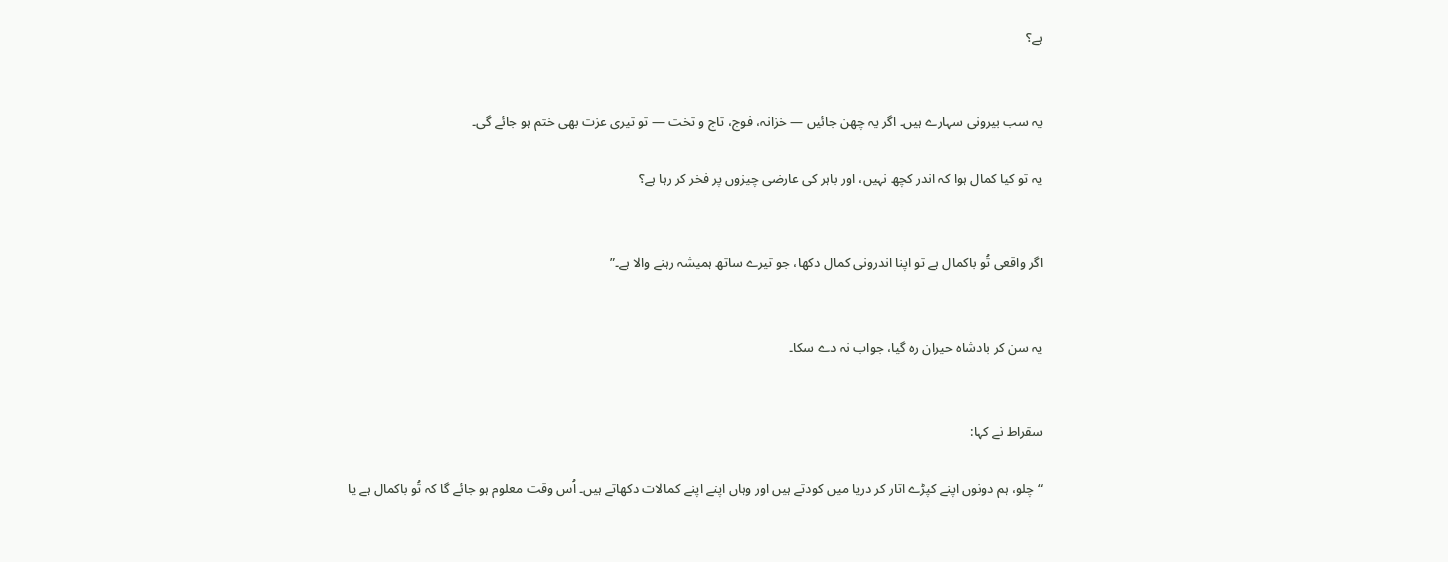ہے؟


یہ سب بیرونی سہارے ہیں۔ اگر یہ چھن جائیں — خزانہ، فوج، تاج و تخت — تو تیری عزت بھی ختم ہو جائے گی۔

یہ تو کیا کمال ہوا کہ اندر کچھ نہیں، اور باہر کی عارضی چیزوں پر فخر کر رہا ہے؟


اگر واقعی تُو باکمال ہے تو اپنا اندرونی کمال دکھا، جو تیرے ساتھ ہمیشہ رہنے والا ہے۔”


یہ سن کر بادشاہ حیران رہ گیا، جواب نہ دے سکا۔


سقراط نے کہا:

“چلو، ہم دونوں اپنے کپڑے اتار کر دریا میں کودتے ہیں اور وہاں اپنے اپنے کمالات دکھاتے ہیں۔ اُس وقت معلوم ہو جائے گا کہ تُو باکمال ہے یا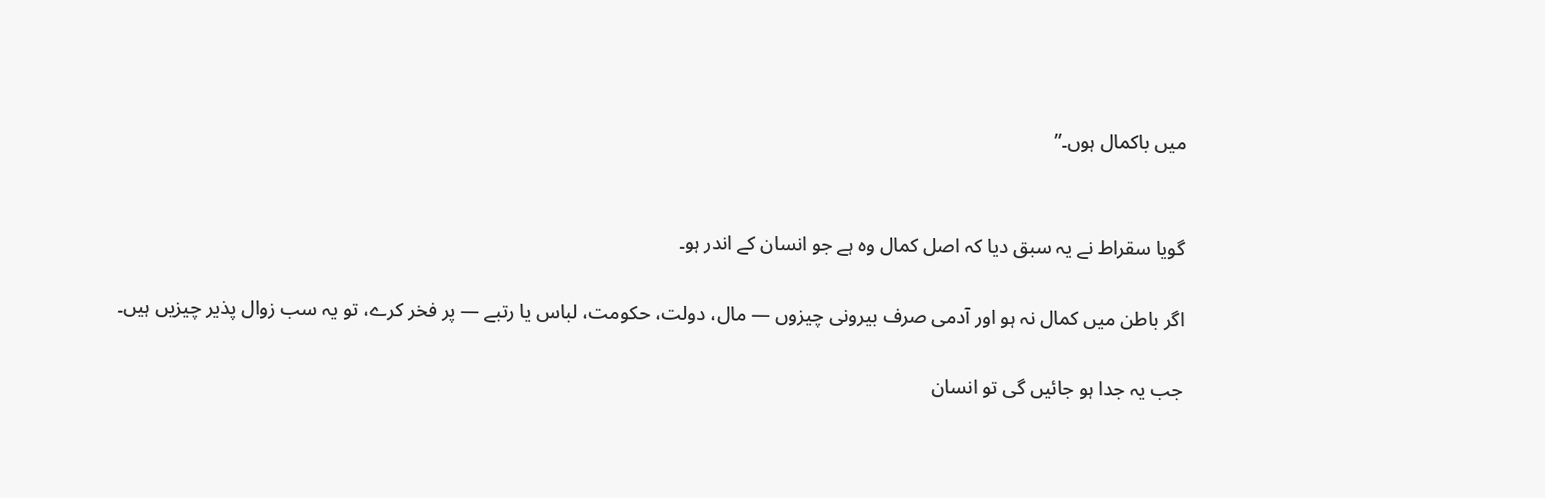میں باکمال ہوں۔”


گویا سقراط نے یہ سبق دیا کہ اصل کمال وہ ہے جو انسان کے اندر ہو۔

اگر باطن میں کمال نہ ہو اور آدمی صرف بیرونی چیزوں — مال، دولت، حکومت، لباس یا رتبے — پر فخر کرے، تو یہ سب زوال پذیر چیزیں ہیں۔

جب یہ جدا ہو جائیں گی تو انسان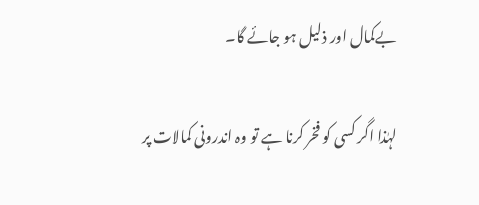بےکمال اور ذلیل ہو جائے گا۔

لہٰذا اگر کسی کو فخر کرنا ہے تو وہ اندرونی کمالات پر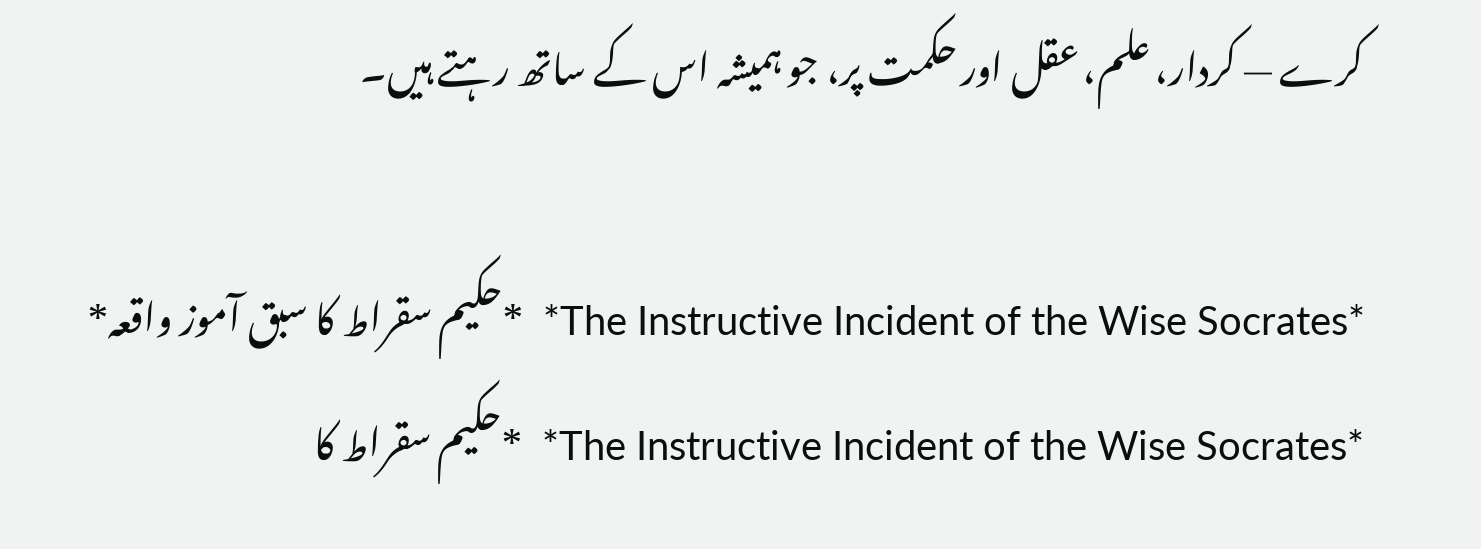کرے — کردار، علم، عقل اور حکمت پر، جو ہمیشہ اس کے ساتھ رہتے ہیں۔

*The Instructive Incident of the Wise Socrates*  *حکیم سقراط کا سبق آموز واقعہ*
*The Instructive Incident of the Wise Socrates*  *حکیم سقراط کا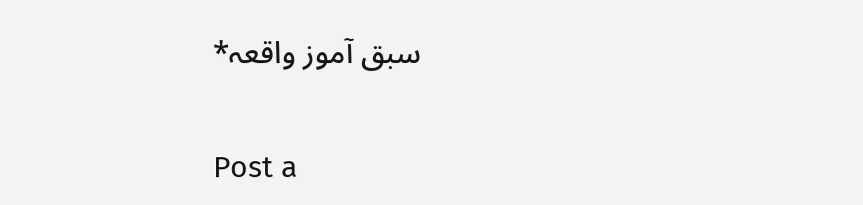سبق آموز واقعہ*

Post a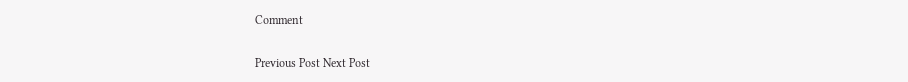Comment

Previous Post Next Post